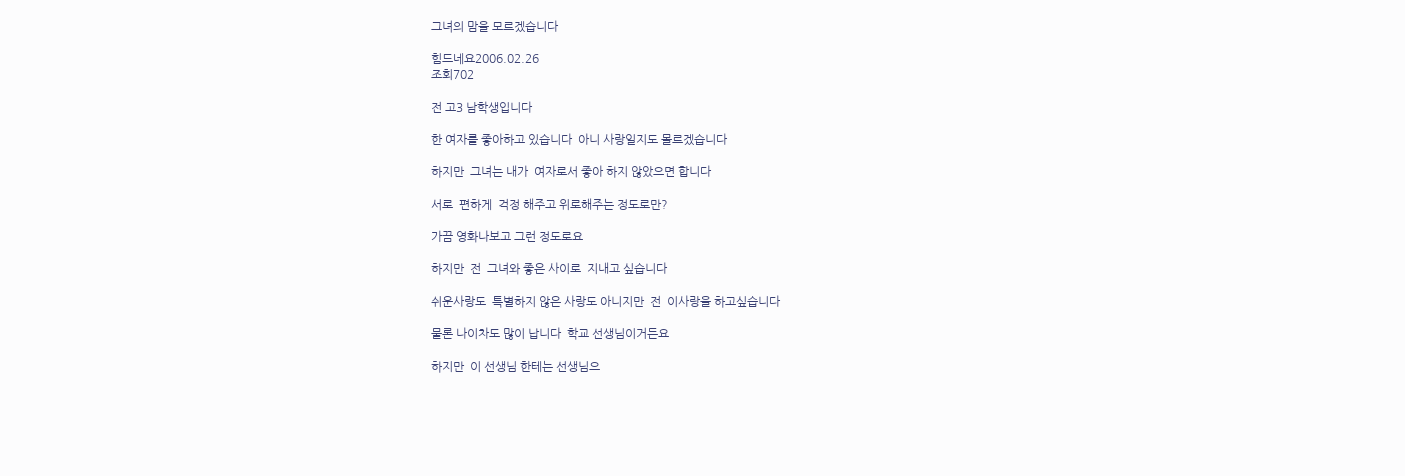그녀의 맘을 모르겠습니다

힘드네요2006.02.26
조회702

전 고3 남학생입니다

한 여자를 좋아하고 있습니다  아니 사랑일지도 몰르겠습니다

하지만  그녀는 내가  여자로서 좋아 하지 않았으면 합니다

서로  편하게  걱정 해주고 위로해주는 정도로만?

가끔 영화나보고 그런 정도로요

하지만  전  그녀와 좋은 사이로  지내고 싶습니다

쉬운사랑도  특별하지 않은 사랑도 아니지만  전  이사랑을 하고싶습니다

물론 나이차도 많이 납니다  학교 선생님이거든요

하지만  이 선생님 한테는 선생님으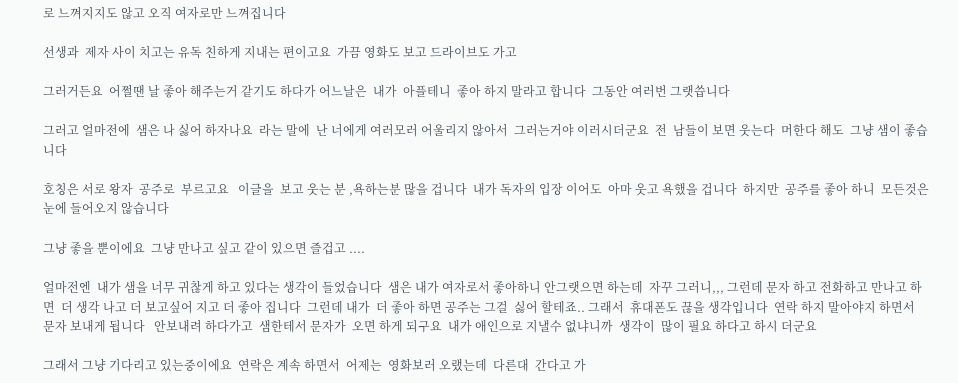로 느껴지지도 않고 오직 여자로만 느껴집니다

선생과  제자 사이 치고는 유독 친하게 지내는 편이고요  가끔 영화도 보고 드라이브도 가고

그러거든요  어쩔땐 날 좋아 해주는거 같기도 하다가 어느날은  내가  아플테니  좋아 하지 말라고 합니다  그동안 여러번 그랫씁니다

그러고 얼마전에  샘은 나 싫어 하자나요  라는 말에  난 너에게 여러모러 어울리지 않아서  그러는거야 이러시더군요  전  남들이 보면 웃는다  머한다 해도  그냥 샘이 좋습니다

호칭은 서로 왕자  공주로  부르고요   이글을  보고 웃는 분 ,욕하는분 많을 겁니다  내가 독자의 입장 이어도  아마 웃고 욕했을 겁니다  하지만  공주를 좋아 하니  모든것은 눈에 들어오지 않습니다

그냥 좋을 뿐이에요  그냥 만나고 싶고 같이 있으면 즐겁고 ....

얼마전엔  내가 샘을 너무 귀찮게 하고 있다는 생각이 들었습니다  샘은 내가 여자로서 좋아하니 안그랫으면 하는데  자꾸 그러니,,, 그런데 문자 하고 전화하고 만나고 하면  더 생각 나고 더 보고싶어 지고 더 좋아 집니다  그런데 내가  더 좋아 하면 공주는 그걸  싫어 할테죠.. 그래서  휴대폰도 끊을 생각입니다  연락 하지 말아야지 하면서 문자 보내게 됩니다   안보내려 하다가고  샘한테서 문자가  오면 하게 되구요  내가 애인으로 지낼수 없냐니까  생각이  많이 필요 하다고 하시 더군요

그래서 그냥 기다리고 있는중이에요  연락은 계속 하면서  어제는  영화보러 오랬는데  다른대  간다고 가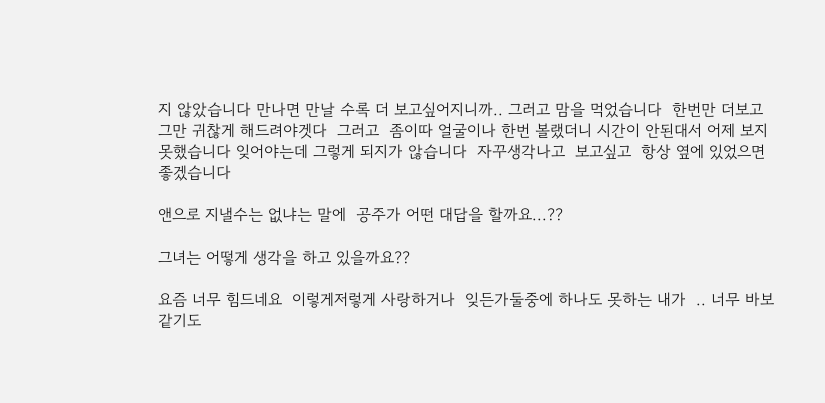지 않았습니다 만나면 만날 수록 더 보고싶어지니까.. 그러고 맘을 먹었습니다  한번만 더보고 그만 귀찮게 해드려야겟다  그러고  좀이따 얼굴이나 한번 볼랬더니 시간이 안된대서 어제 보지 못했습니다 잊어야는데 그렇게 되지가 않습니다  자꾸생각나고  보고싶고  항상 옆에 있었으면 좋겠습니다

앤으로 지낼수는 없냐는 말에  공주가 어떤 대답을 할까요...??

그녀는 어떻게 생각을 하고 있을까요??

요즘 너무 힘드네요  이렇게저렇게 사랑하거나  잊든가둘중에 하나도 못하는 내가  .. 너무 바보같기도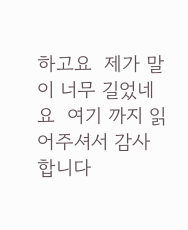하고요  제가 말이 너무 길었네요  여기 까지 읽어주셔서 감사합니다